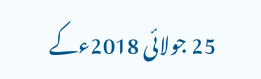25 جولائی 2018ءکے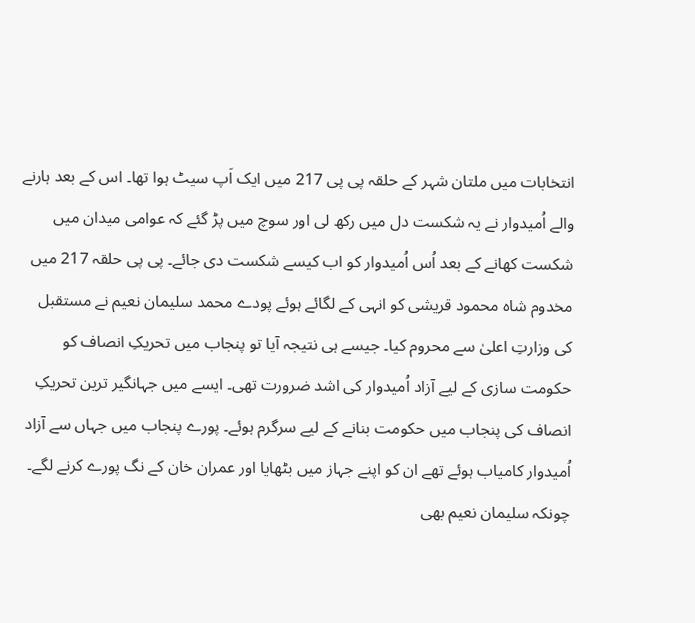انتخابات میں ملتان شہر کے حلقہ پی پی 217 میں ایک اَپ سیٹ ہوا تھا۔ اس کے بعد ہارنے والے اُمیدوار نے یہ شکست دل میں رکھ لی اور سوچ میں پڑ گئے کہ عوامی میدان میں شکست کھانے کے بعد اُس اُمیدوار کو اب کیسے شکست دی جائے۔ پی پی حلقہ 217 میں مخدوم شاہ محمود قریشی کو انہی کے لگائے ہوئے پودے محمد سلیمان نعیم نے مستقبل کی وزارتِ اعلیٰ سے محروم کیا۔ جیسے ہی نتیجہ آیا تو پنجاب میں تحریکِ انصاف کو حکومت سازی کے لیے آزاد اُمیدوار کی اشد ضرورت تھی۔ ایسے میں جہانگیر ترین تحریکِ انصاف کی پنجاب میں حکومت بنانے کے لیے سرگرم ہوئے۔ پورے پنجاب میں جہاں سے آزاد اُمیدوار کامیاب ہوئے تھے ان کو اپنے جہاز میں بٹھایا اور عمران خان کے نگ پورے کرنے لگے۔ چونکہ سلیمان نعیم بھی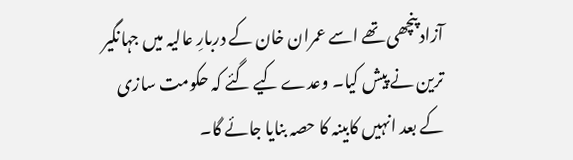آزاد پنچھی تھے اسے عمران خان کے دربارِ عالیہ میں جہانگیر ترین نے پیش کیا۔ وعدے کیے گئے کہ حکومت سازی کے بعد انہیں کابینہ کا حصہ بنایا جائے گا۔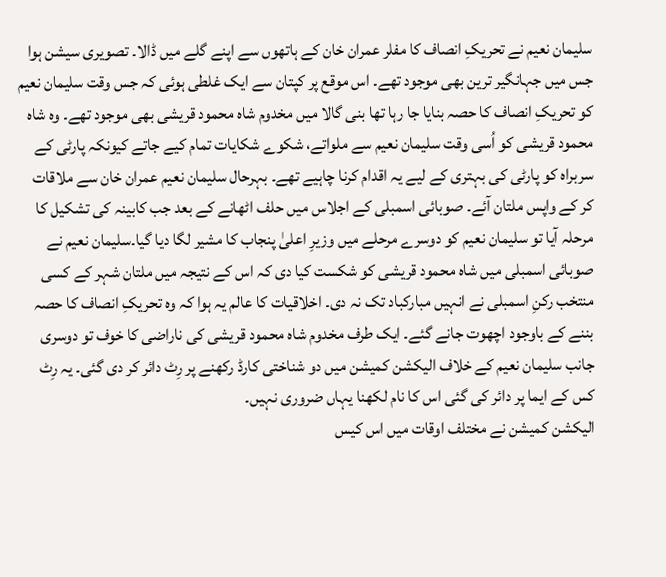سلیمان نعیم نے تحریکِ انصاف کا مفلر عمران خان کے ہاتھوں سے اپنے گلے میں ڈالا۔ تصویری سیشن ہوا جس میں جہانگیر ترین بھی موجود تھے۔ اس موقع پر کپتان سے ایک غلطی ہوئی کہ جس وقت سلیمان نعیم کو تحریکِ انصاف کا حصہ بنایا جا رہا تھا بنی گالا میں مخدوم شاہ محمود قریشی بھی موجود تھے۔ وہ شاہ محمود قریشی کو اُسی وقت سلیمان نعیم سے ملواتے، شکوے شکایات تمام کیے جاتے کیونکہ پارٹی کے سربراہ کو پارٹی کی بہتری کے لیے یہ اقدام کرنا چاہیے تھے۔ بہرحال سلیمان نعیم عمران خان سے ملاقات کر کے واپس ملتان آئے۔ صوبائی اسمبلی کے اجلاس میں حلف اٹھانے کے بعد جب کابینہ کی تشکیل کا مرحلہ آیا تو سلیمان نعیم کو دوسرے مرحلے میں وزیرِ اعلیٰ پنجاب کا مشیر لگا دیا گیا۔سلیمان نعیم نے صوبائی اسمبلی میں شاہ محمود قریشی کو شکست کیا دی کہ اس کے نتیجہ میں ملتان شہر کے کسی منتخب رکنِ اسمبلی نے انہیں مبارکباد تک نہ دی۔ اخلاقیات کا عالم یہ ہوا کہ وہ تحریکِ انصاف کا حصہ بننے کے باوجود اچھوت جانے گئے۔ ایک طرف مخدوم شاہ محمود قریشی کی ناراضی کا خوف تو دوسری جانب سلیمان نعیم کے خلاف الیکشن کمیشن میں دو شناختی کارڈ رکھنے پر رِٹ دائر کر دی گئی۔ یہ رِٹ کس کے ایما پر دائر کی گئی اس کا نام لکھنا یہاں ضروری نہیں۔
الیکشن کمیشن نے مختلف اوقات میں اس کیس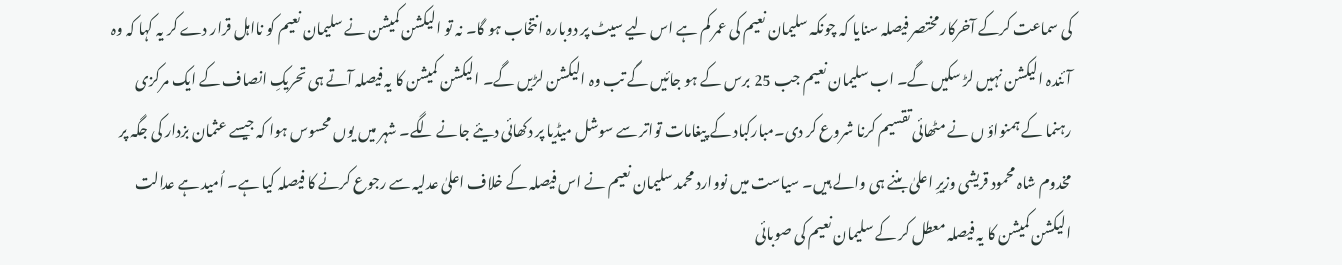کی سماعت کرکے آخرکار مختصر فیصلہ سنایا کہ چونکہ سلیمان نعیم کی عمر کم ہے اس لیے سیٹ پر دوبارہ انتخاب ہو گا۔ نہ تو الیکشن کمیشن نے سلیمان نعیم کو نااہل قرار دے کر یہ کہا کہ وہ آئندہ الیکشن نہیں لڑ سکیں گے۔ اب سلیمان نعیم جب 25 برس کے ہو جائیں گے تب وہ الیکشن لڑیں گے۔ الیکشن کمیشن کا یہ فیصلہ آتے ہی تحریکِ انصاف کے ایک مرکزی رہنما کے ہمنواؤ ں نے مٹھائی تقسیم کرنا شروع کر دی۔مبارکباد کے پیغامات تواتر سے سوشل میڈیا پر دکھائی دیئے جانے لگے۔ شہر میں یوں محسوس ہوا کہ جیسے عثمان بزدار کی جگہ پر مخدوم شاہ محمود قریشی وزیرِ اعلیٰ بننے ہی والے ہیں۔ سیاست میں نووارد محمد سلیمان نعیم نے اس فیصلہ کے خلاف اعلیٰ عدلیہ سے رجوع کرنے کا فیصلہ کیا ہے۔ اُمید ہے عدالت الیکشن کمیشن کا یہ فیصلہ معطل کر کے سلیمان نعیم کی صوبائی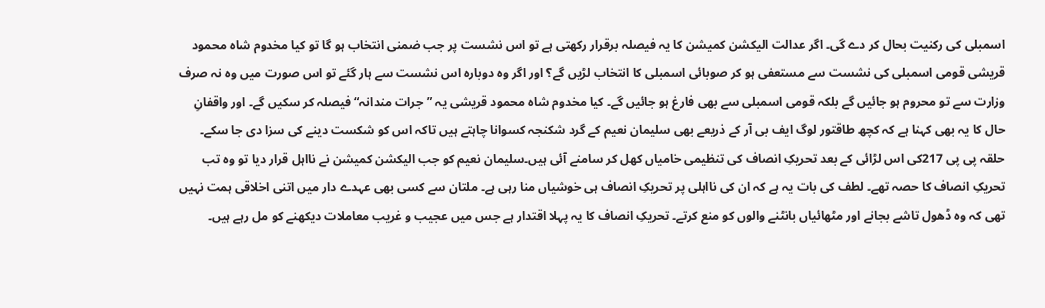اسمبلی کی رکنیت بحال کر دے گی۔ اگر عدالت الیکشن کمیشن کا یہ فیصلہ برقرار رکھتی ہے تو اس نشست پر جب ضمنی انتخاب ہو گا تو کیا مخدوم شاہ محمود قریشی قومی اسمبلی کی نشست سے مستعفی ہو کر صوبائی اسمبلی کا انتخاب لڑیں گے؟ اور اگر وہ دوبارہ اس نشست سے ہار گئے تو اس صورت میں وہ نہ صرف وزارت سے تو محروم ہو جائیں گے بلکہ قومی اسمبلی سے بھی فارغ ہو جائیں گے۔ کیا مخدوم شاہ محمود قریشی یہ ”جرات مندانہ“ فیصلہ کر سکیں گے۔ اور واقفانِ حال کا یہ بھی کہنا ہے کہ کچھ طاقتور لوگ ایف بی آر کے ذریعے بھی سلیمان نعیم کے گرد شکنجہ کسوانا چاہتے ہیں تاکہ اس کو شکست دینے کی سزا دی جا سکے۔
حلقہ پی پی 217کی اس لڑائی کے بعد تحریکِ انصاف کی تنظیمی خامیاں کھل کر سامنے آئی ہیں۔سلیمان نعیم کو جب الیکشن کمیشن نے نااہل قرار دیا تو وہ تب تحریکِ انصاف کا حصہ تھے۔ لطف کی بات یہ ہے کہ ان کی نااہلی پر تحریکِ انصاف ہی خوشیاں منا رہی ہے۔ ملتان سے کسی بھی عہدے دار میں اتنی اخلاقی ہمت نہیں تھی کہ وہ ڈھول تاشے بجانے اور مٹھائیاں بانٹنے والوں کو منع کرتے۔ تحریکِ انصاف کا یہ پہلا اقتدار ہے جس میں عجیب و غریب معاملات دیکھنے کو مل رہے ہیں۔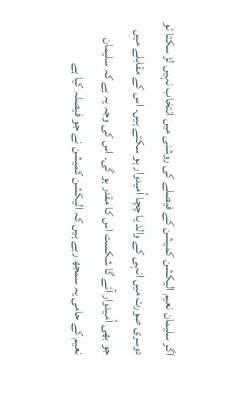اگر سلیمان نعیم الیکشن کمیشن کے فیصلے کی روشنی میں انتخاب نہیں لڑ سکتا تو دوسری صورت میں انہی کے والد یا چچا اُمیدوار ہو سکتے ہیں۔ اس کے مقابلے میں جو بھی اُمیدوار آئے گا شکست اس کا مقدر ہو گی۔ اس کی وجہ یہ ہے کہ سلیمان نعیم کے حامی یہ سمجھ رہے ہیں کہ الیکشن کمیشن نے جو فیصلہ کیا ہے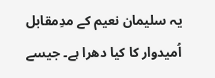یہ سلیمان نعیم کے مدِمقابل اُمیدوار کا کیا دھرا ہے۔ جیسے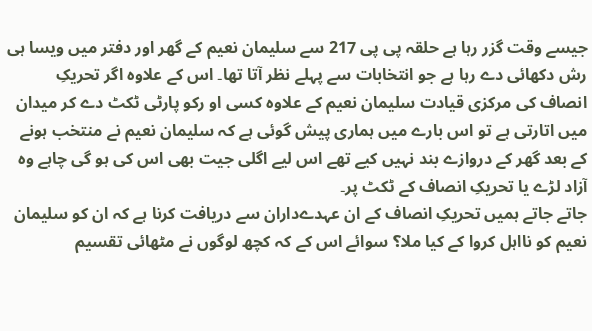جیسے وقت گزر رہا ہے حلقہ پی پی 217 سے سلیمان نعیم کے گھر اور دفتر میں ویسا ہی رش دکھائی دے رہا ہے جو انتخابات سے پہلے نظر آتا تھا۔ اس کے علاوہ اگر تحریکِ انصاف کی مرکزی قیادت سلیمان نعیم کے علاوہ کسی او رکو پارٹی ٹکٹ دے کر میدان میں اتارتی ہے تو اس بارے میں ہماری پیش گوئی ہے کہ سلیمان نعیم نے منتخب ہونے کے بعد گھر کے دروازے بند نہیں کیے تھے اس لیے اگلی جیت بھی اس کی ہو گی چاہے وہ آزاد لڑے یا تحریکِ انصاف کے ٹکٹ پر۔
جاتے جاتے ہمیں تحریکِ انصاف کے ان عہدےداران سے دریافت کرنا ہے کہ ان کو سلیمان نعیم کو نااہل کروا کے کیا ملا؟ سوائے اس کے کہ کچھ لوگوں نے مٹھائی تقسیم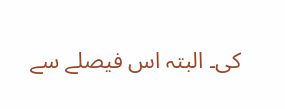کی۔ البتہ اس فیصلے سے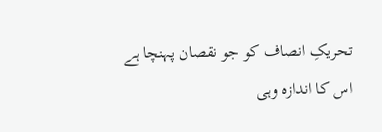تحریکِ انصاف کو جو نقصان پہنچا ہے اس کا اندازہ وہی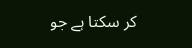کر سکتا ہے جو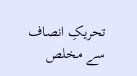تحریکِ انصاف سے مخلص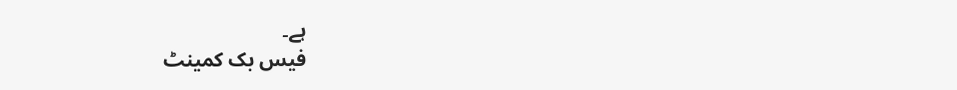ہے۔
فیس بک کمینٹ